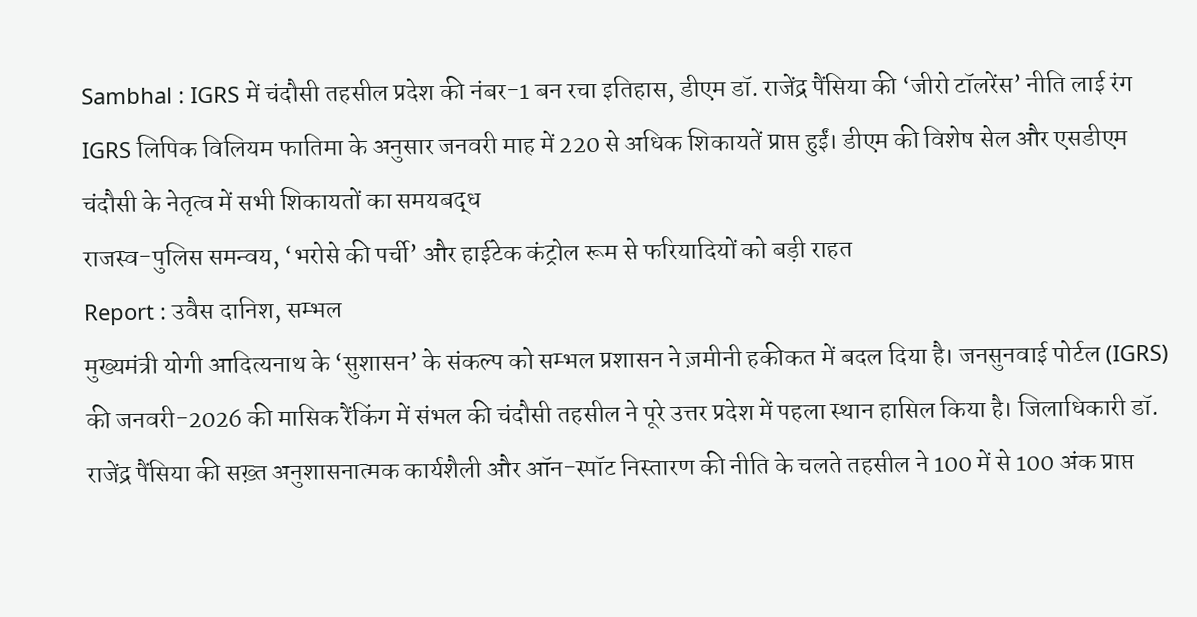Sambhal : IGRS में चंदौसी तहसील प्रदेश की नंबर-1 बन रचा इतिहास, डीएम डॉ. राजेंद्र पैंसिया की ‘जीरो टॉलरेंस’ नीति लाई रंग
IGRS लिपिक विलियम फातिमा के अनुसार जनवरी माह में 220 से अधिक शिकायतें प्राप्त हुईं। डीएम की विशेष सेल और एसडीएम चंदौसी के नेतृत्व में सभी शिकायतों का समयबद्ध
राजस्व-पुलिस समन्वय, ‘भरोसे की पर्ची’ और हाईटेक कंट्रोल रूम से फरियादियों को बड़ी राहत
Report : उवैस दानिश, सम्भल
मुख्यमंत्री योगी आदित्यनाथ के ‘सुशासन’ के संकल्प को सम्भल प्रशासन ने ज़मीनी हकीकत में बदल दिया है। जनसुनवाई पोर्टल (IGRS) की जनवरी-2026 की मासिक रैंकिंग में संभल की चंदौसी तहसील ने पूरे उत्तर प्रदेश में पहला स्थान हासिल किया है। जिलाधिकारी डॉ. राजेंद्र पैंसिया की सख़्त अनुशासनात्मक कार्यशैली और ऑन-स्पॉट निस्तारण की नीति के चलते तहसील ने 100 में से 100 अंक प्राप्त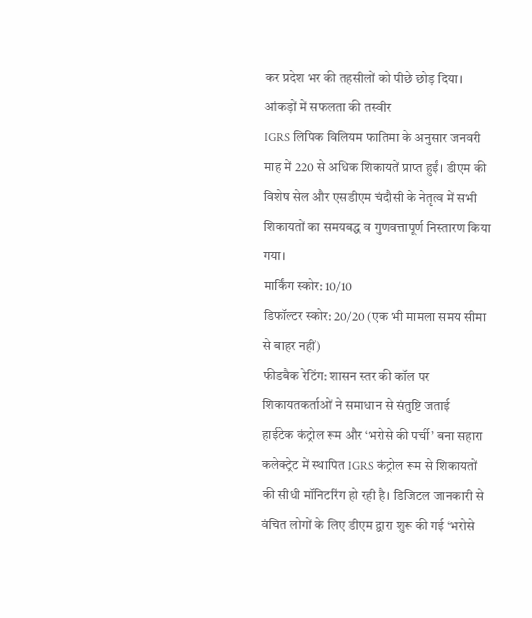कर प्रदेश भर की तहसीलों को पीछे छोड़ दिया।
आंकड़ों में सफलता की तस्वीर
IGRS लिपिक विलियम फातिमा के अनुसार जनवरी माह में 220 से अधिक शिकायतें प्राप्त हुईं। डीएम की विशेष सेल और एसडीएम चंदौसी के नेतृत्व में सभी शिकायतों का समयबद्ध व गुणवत्तापूर्ण निस्तारण किया गया।
मार्किंग स्कोर: 10/10
डिफॉल्टर स्कोर: 20/20 (एक भी मामला समय सीमा से बाहर नहीं)
फीडबैक रेटिंग: शासन स्तर की कॉल पर शिकायतकर्ताओं ने समाधान से संतुष्टि जताई
हाईटेक कंट्रोल रूम और ‘भरोसे की पर्ची’ बना सहारा
कलेक्ट्रेट में स्थापित IGRS कंट्रोल रूम से शिकायतों की सीधी मॉनिटरिंग हो रही है। डिजिटल जानकारी से वंचित लोगों के लिए डीएम द्वारा शुरू की गई ‘भरोसे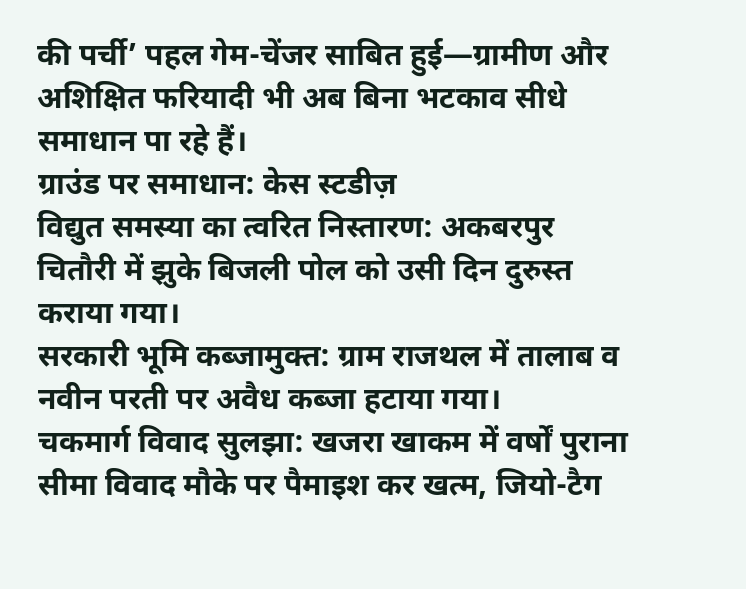की पर्ची’ पहल गेम-चेंजर साबित हुई—ग्रामीण और अशिक्षित फरियादी भी अब बिना भटकाव सीधे समाधान पा रहे हैं।
ग्राउंड पर समाधान: केस स्टडीज़
विद्युत समस्या का त्वरित निस्तारण: अकबरपुर चितौरी में झुके बिजली पोल को उसी दिन दुरुस्त कराया गया।
सरकारी भूमि कब्जामुक्त: ग्राम राजथल में तालाब व नवीन परती पर अवैध कब्जा हटाया गया।
चकमार्ग विवाद सुलझा: खजरा खाकम में वर्षों पुराना सीमा विवाद मौके पर पैमाइश कर खत्म, जियो-टैग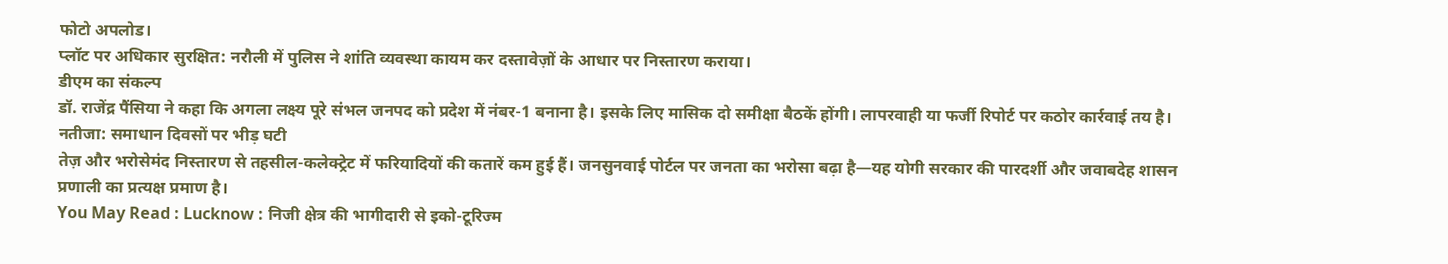फोटो अपलोड।
प्लॉट पर अधिकार सुरक्षित: नरौली में पुलिस ने शांति व्यवस्था कायम कर दस्तावेज़ों के आधार पर निस्तारण कराया।
डीएम का संकल्प
डॉ. राजेंद्र पैंसिया ने कहा कि अगला लक्ष्य पूरे संभल जनपद को प्रदेश में नंबर-1 बनाना है। इसके लिए मासिक दो समीक्षा बैठकें होंगी। लापरवाही या फर्जी रिपोर्ट पर कठोर कार्रवाई तय है।
नतीजा: समाधान दिवसों पर भीड़ घटी
तेज़ और भरोसेमंद निस्तारण से तहसील-कलेक्ट्रेट में फरियादियों की कतारें कम हुई हैं। जनसुनवाई पोर्टल पर जनता का भरोसा बढ़ा है—यह योगी सरकार की पारदर्शी और जवाबदेह शासन प्रणाली का प्रत्यक्ष प्रमाण है।
You May Read : Lucknow : निजी क्षेत्र की भागीदारी से इको-टूरिज्म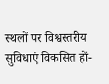स्थलों पर विश्वस्तरीय सुविधाएं विकसित हों-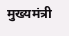मुख्यमंत्री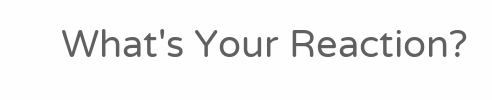What's Your Reaction?